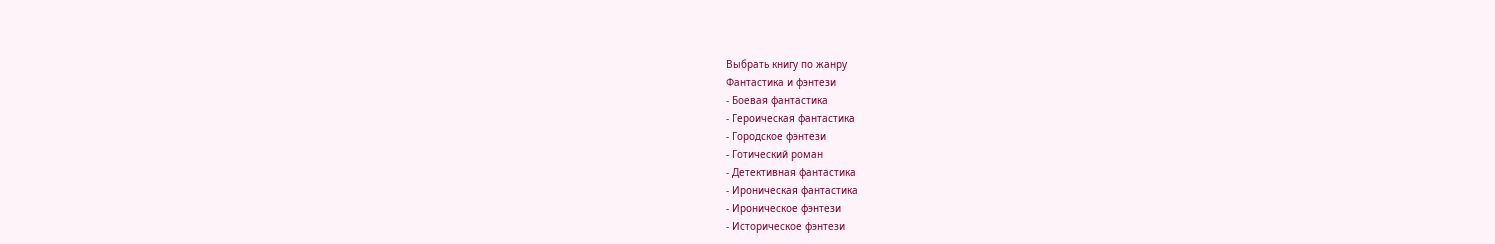Выбрать книгу по жанру
Фантастика и фэнтези
- Боевая фантастика
- Героическая фантастика
- Городское фэнтези
- Готический роман
- Детективная фантастика
- Ироническая фантастика
- Ироническое фэнтези
- Историческое фэнтези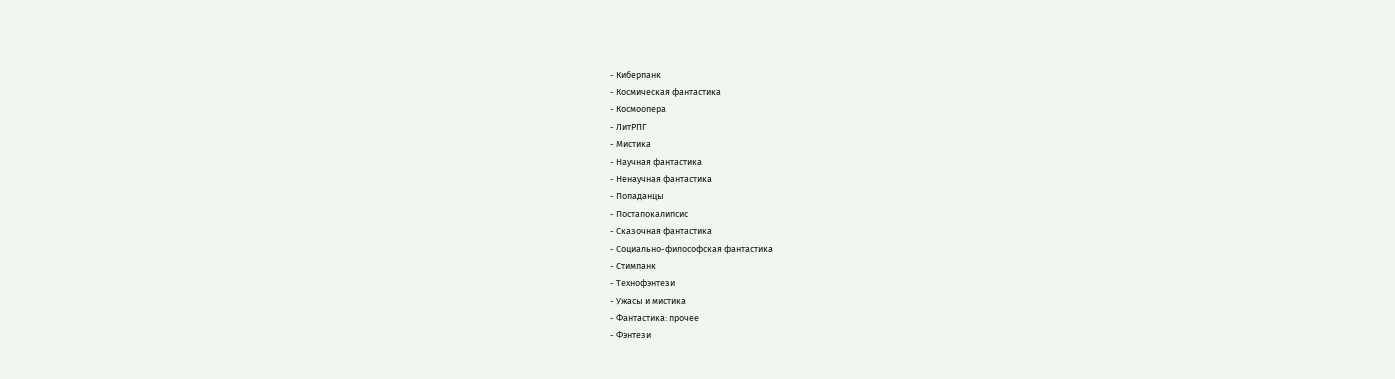- Киберпанк
- Космическая фантастика
- Космоопера
- ЛитРПГ
- Мистика
- Научная фантастика
- Ненаучная фантастика
- Попаданцы
- Постапокалипсис
- Сказочная фантастика
- Социально-философская фантастика
- Стимпанк
- Технофэнтези
- Ужасы и мистика
- Фантастика: прочее
- Фэнтези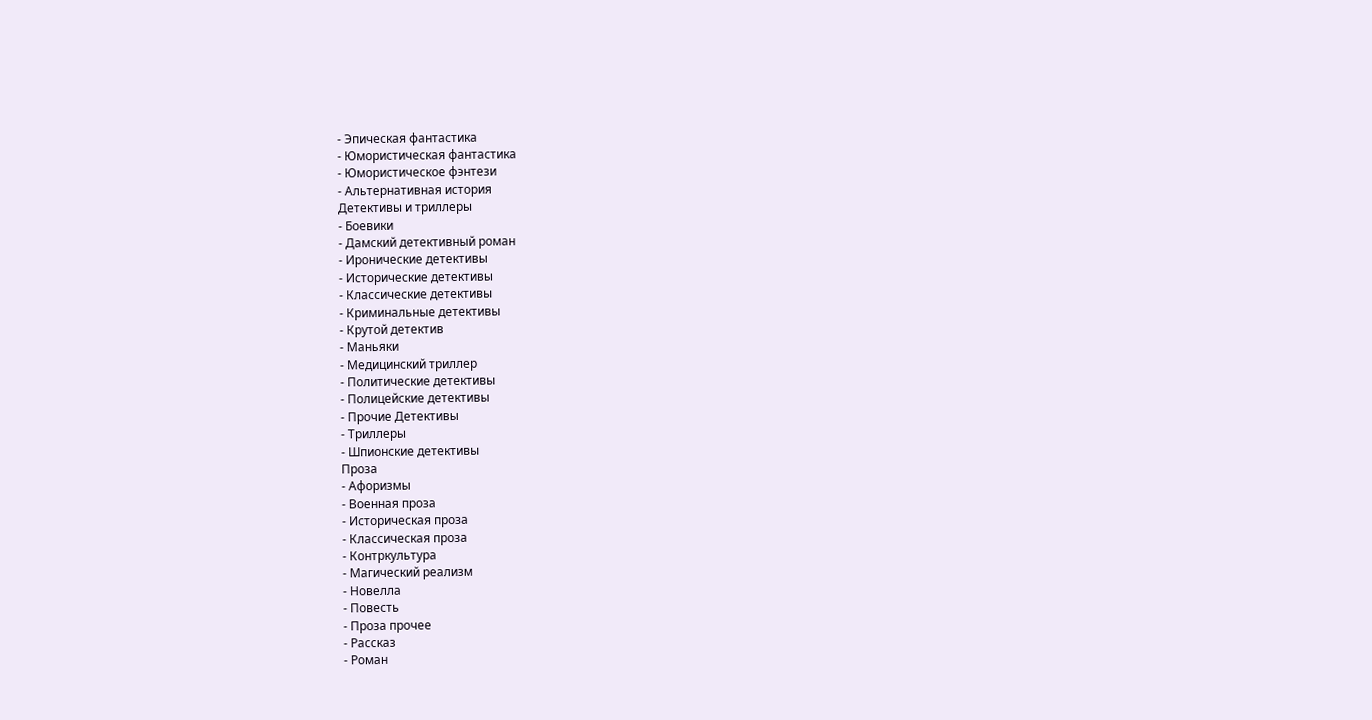- Эпическая фантастика
- Юмористическая фантастика
- Юмористическое фэнтези
- Альтернативная история
Детективы и триллеры
- Боевики
- Дамский детективный роман
- Иронические детективы
- Исторические детективы
- Классические детективы
- Криминальные детективы
- Крутой детектив
- Маньяки
- Медицинский триллер
- Политические детективы
- Полицейские детективы
- Прочие Детективы
- Триллеры
- Шпионские детективы
Проза
- Афоризмы
- Военная проза
- Историческая проза
- Классическая проза
- Контркультура
- Магический реализм
- Новелла
- Повесть
- Проза прочее
- Рассказ
- Роман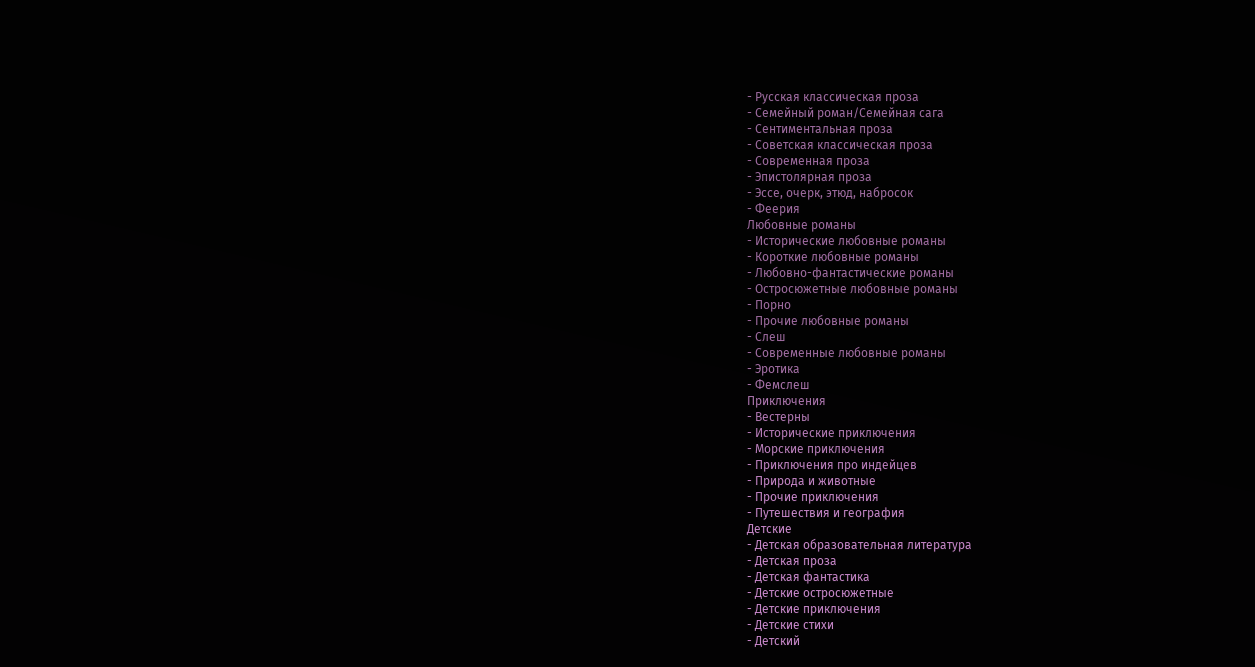- Русская классическая проза
- Семейный роман/Семейная сага
- Сентиментальная проза
- Советская классическая проза
- Современная проза
- Эпистолярная проза
- Эссе, очерк, этюд, набросок
- Феерия
Любовные романы
- Исторические любовные романы
- Короткие любовные романы
- Любовно-фантастические романы
- Остросюжетные любовные романы
- Порно
- Прочие любовные романы
- Слеш
- Современные любовные романы
- Эротика
- Фемслеш
Приключения
- Вестерны
- Исторические приключения
- Морские приключения
- Приключения про индейцев
- Природа и животные
- Прочие приключения
- Путешествия и география
Детские
- Детская образовательная литература
- Детская проза
- Детская фантастика
- Детские остросюжетные
- Детские приключения
- Детские стихи
- Детский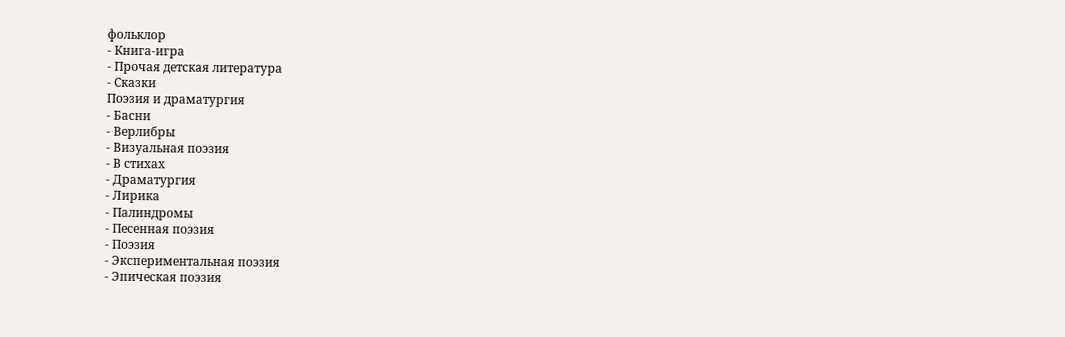фольклор
- Книга-игра
- Прочая детская литература
- Сказки
Поэзия и драматургия
- Басни
- Верлибры
- Визуальная поэзия
- В стихах
- Драматургия
- Лирика
- Палиндромы
- Песенная поэзия
- Поэзия
- Экспериментальная поэзия
- Эпическая поэзия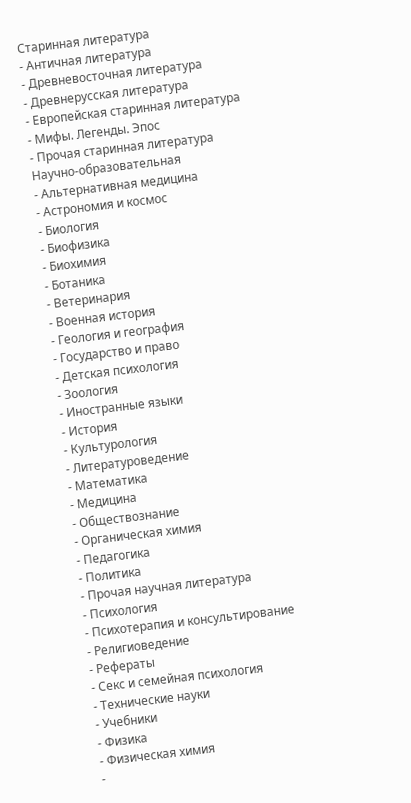Старинная литература
- Античная литература
- Древневосточная литература
- Древнерусская литература
- Европейская старинная литература
- Мифы. Легенды. Эпос
- Прочая старинная литература
Научно-образовательная
- Альтернативная медицина
- Астрономия и космос
- Биология
- Биофизика
- Биохимия
- Ботаника
- Ветеринария
- Военная история
- Геология и география
- Государство и право
- Детская психология
- Зоология
- Иностранные языки
- История
- Культурология
- Литературоведение
- Математика
- Медицина
- Обществознание
- Органическая химия
- Педагогика
- Политика
- Прочая научная литература
- Психология
- Психотерапия и консультирование
- Религиоведение
- Рефераты
- Секс и семейная психология
- Технические науки
- Учебники
- Физика
- Физическая химия
-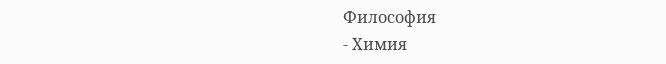Философия
- Химия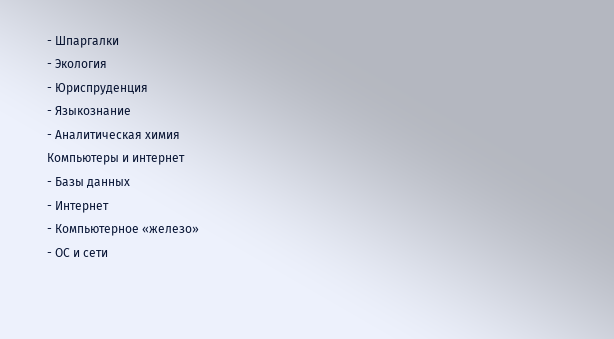- Шпаргалки
- Экология
- Юриспруденция
- Языкознание
- Аналитическая химия
Компьютеры и интернет
- Базы данных
- Интернет
- Компьютерное «железо»
- ОС и сети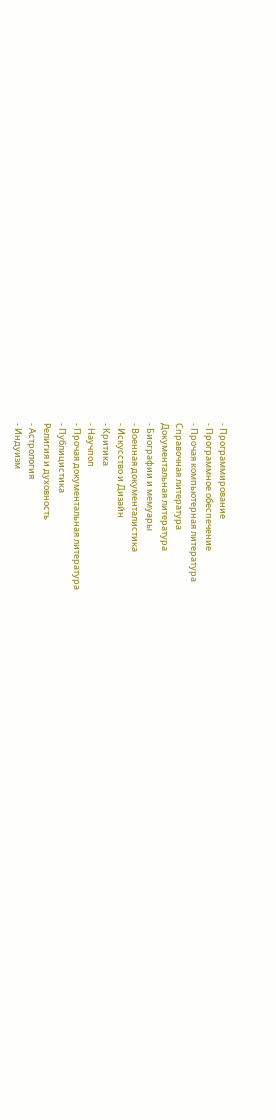- Программирование
- Программное обеспечение
- Прочая компьютерная литература
Справочная литература
Документальная литература
- Биографии и мемуары
- Военная документалистика
- Искусство и Дизайн
- Критика
- Научпоп
- Прочая документальная литература
- Публицистика
Религия и духовность
- Астрология
- Индуизм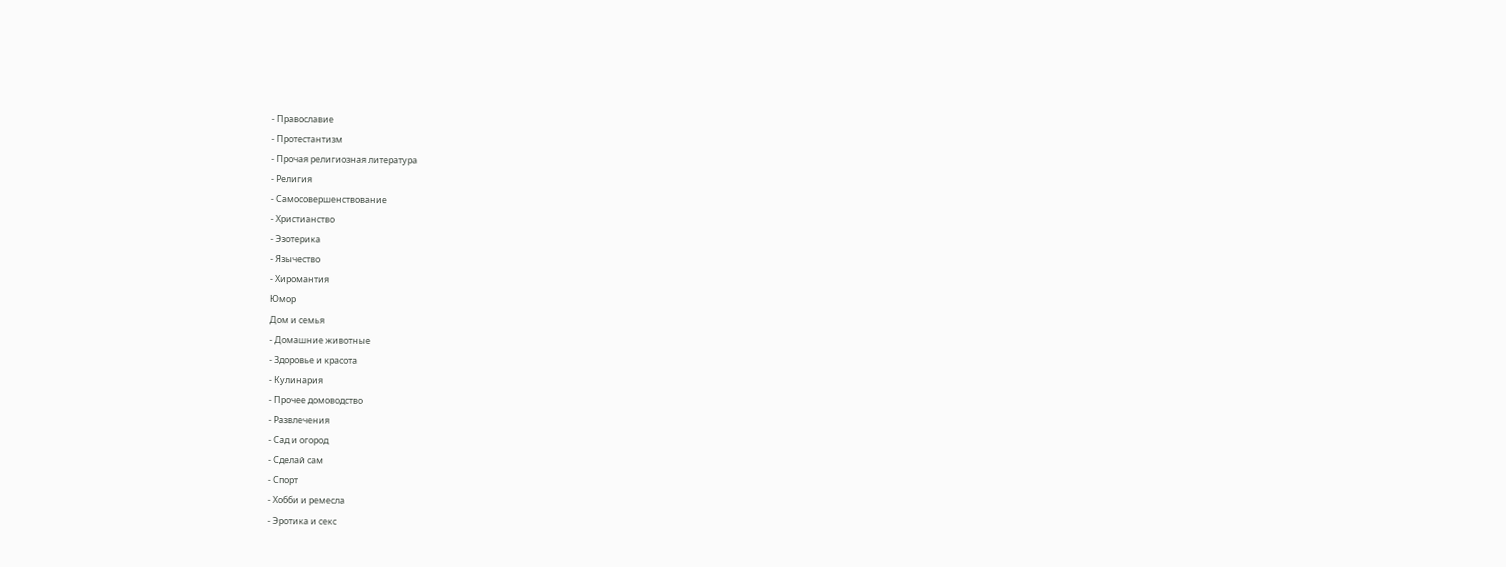- Православие
- Протестантизм
- Прочая религиозная литература
- Религия
- Самосовершенствование
- Христианство
- Эзотерика
- Язычество
- Хиромантия
Юмор
Дом и семья
- Домашние животные
- Здоровье и красота
- Кулинария
- Прочее домоводство
- Развлечения
- Сад и огород
- Сделай сам
- Спорт
- Хобби и ремесла
- Эротика и секс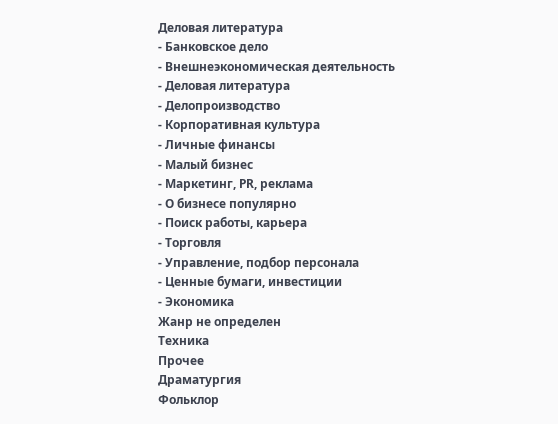Деловая литература
- Банковское дело
- Внешнеэкономическая деятельность
- Деловая литература
- Делопроизводство
- Корпоративная культура
- Личные финансы
- Малый бизнес
- Маркетинг, PR, реклама
- О бизнесе популярно
- Поиск работы, карьера
- Торговля
- Управление, подбор персонала
- Ценные бумаги, инвестиции
- Экономика
Жанр не определен
Техника
Прочее
Драматургия
Фольклор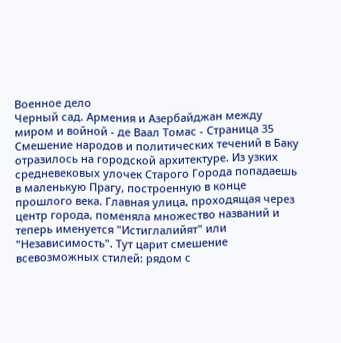Военное дело
Черный сад. Армения и Азербайджан между миром и войной - де Ваал Томас - Страница 35
Смешение народов и политических течений в Баку отразилось на городской архитектуре. Из узких средневековых улочек Старого Города попадаешь в маленькую Прагу, построенную в конце прошлого века. Главная улица, проходящая через центр города, поменяла множество названий и теперь именуется "Истиглалийят" или "Независимость". Тут царит смешение всевозможных стилей: рядом с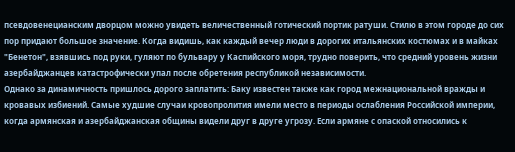псевдовенецианским дворцом можно увидеть величественный готический портик ратуши. Стилю в этом городе до сих пор придают большое значение. Когда видишь, как каждый вечер люди в дорогих итальянских костюмах и в майках "Бенетон", взявшись под руки, гуляют по бульвару у Каспийского моря, трудно поверить, что средний уровень жизни азербайджанцев катастрофически упал после обретения республикой независимости.
Однако за динамичность пришлось дорого заплатить: Баку известен также как город межнациональной вражды и кровавых избиений. Самые худшие случаи кровопролития имели место в периоды ослабления Российской империи, когда армянская и азербайджанская общины видели друг в друге угрозу. Если армяне с опаской относились к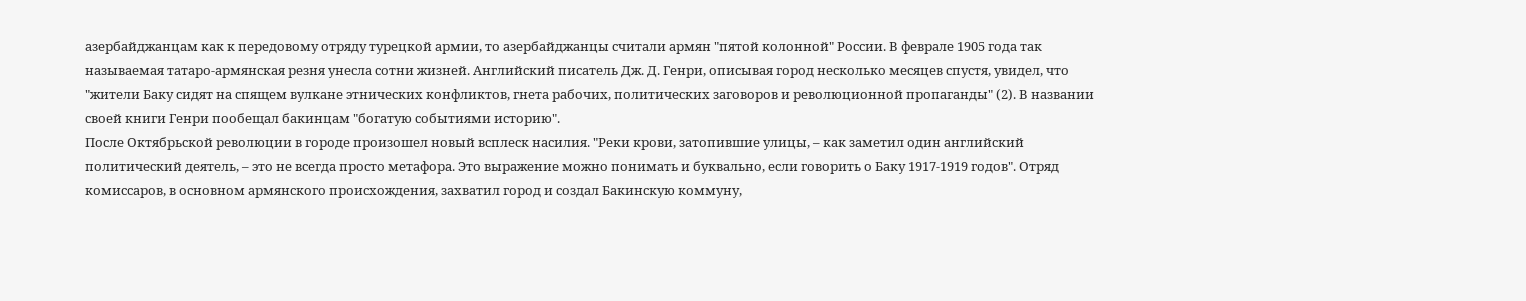азербайджанцам как к передовому отряду турецкой армии, то азербайджанцы считали армян "пятой колонной" России. В феврале 1905 года так называемая татаро-армянская резня унесла сотни жизней. Английский писатель Дж. Д. Генри, описывая город несколько месяцев спустя, увидел, что "жители Баку сидят на спящем вулкане этнических конфликтов, гнета рабочих, политических заговоров и революционной пропаганды" (2). В названии своей книги Генри пообещал бакинцам "богатую событиями историю".
После Октябрьской революции в городе произошел новый всплеск насилия. "Реки крови, затопившие улицы, – как заметил один английский политический деятель, – это не всегда просто метафора. Это выражение можно понимать и буквально, если говорить о Баку 1917-1919 годов". Отряд комиссаров, в основном армянского происхождения, захватил город и создал Бакинскую коммуну,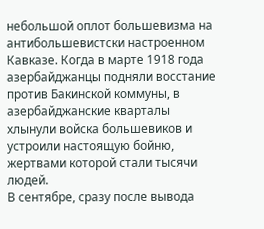небольшой оплот большевизма на антибольшевистски настроенном Кавказе. Когда в марте 1918 года азербайджанцы подняли восстание против Бакинской коммуны, в азербайджанские кварталы хлынули войска большевиков и устроили настоящую бойню, жертвами которой стали тысячи людей.
В сентябре, сразу после вывода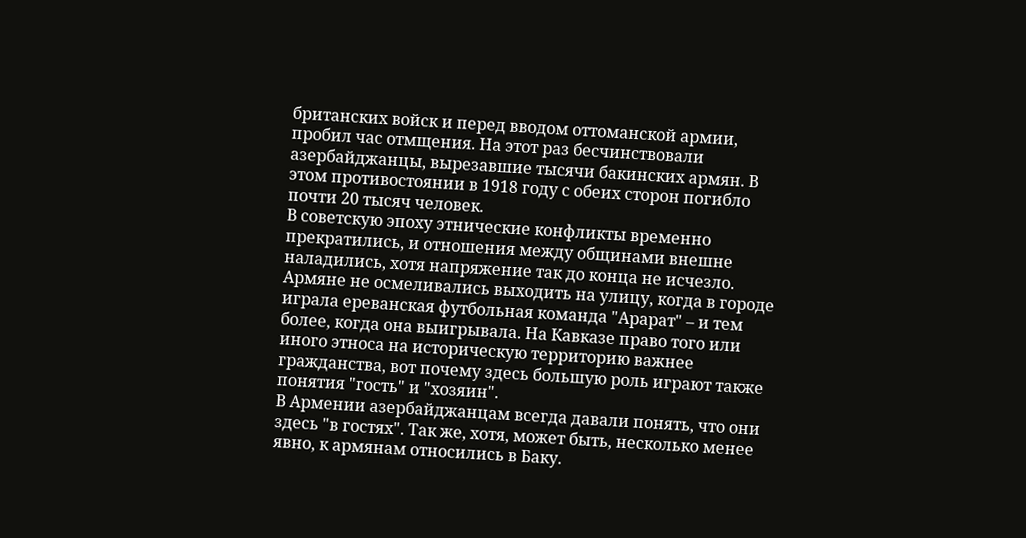британских войск и перед вводом оттоманской армии, пробил час отмщения. На этот раз бесчинствовали азербайджанцы, вырезавшие тысячи бакинских армян. В этом противостоянии в 1918 году с обеих сторон погибло почти 20 тысяч человек.
В советскую эпоху этнические конфликты временно прекратились, и отношения между общинами внешне наладились, хотя напряжение так до конца не исчезло. Армяне не осмеливались выходить на улицу, когда в городе играла ереванская футбольная команда "Арарат" – и тем более, когда она выигрывала. На Кавказе право того или иного этноса на историческую территорию важнее гражданства, вот почему здесь большую роль играют также понятия "гость" и "хозяин".
В Армении азербайджанцам всегда давали понять, что они здесь "в гостях". Так же, хотя, может быть, несколько менее явно, к армянам относились в Баку.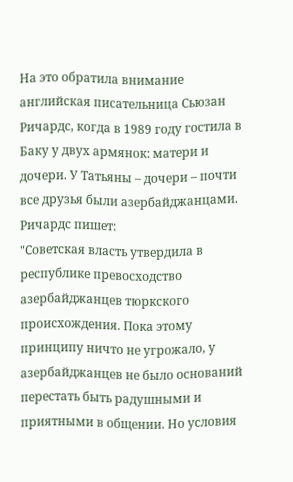На это обратила внимание английская писательница Сьюзан Ричардс, когда в 1989 году гостила в Баку у двух армянок: матери и дочери. У Татьяны – дочери – почти все друзья были азербайджанцами. Ричардс пишет:
"Советская власть утвердила в республике превосходство азербайджанцев тюркского происхождения. Пока этому принципу ничто не угрожало, у азербайджанцев не было оснований перестать быть радушными и приятными в общении. Но условия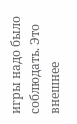игры надо было соблюдать. Это внешнее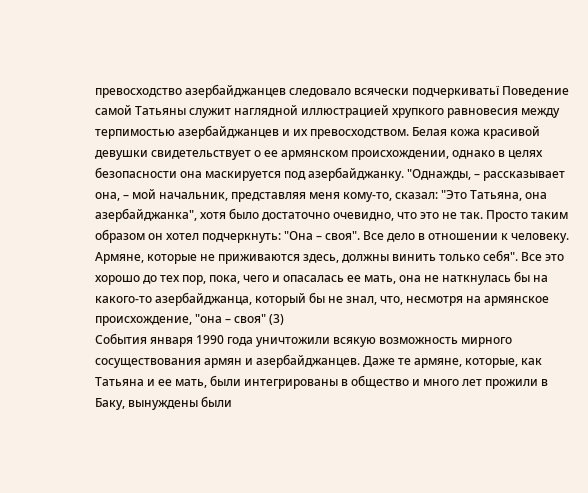превосходство азербайджанцев следовало всячески подчеркиватьї Поведение самой Татьяны служит наглядной иллюстрацией хрупкого равновесия между терпимостью азербайджанцев и их превосходством. Белая кожа красивой девушки свидетельствует о ее армянском происхождении, однако в целях безопасности она маскируется под азербайджанку. "Однажды, – рассказывает она, – мой начальник, представляя меня кому-то, сказал: "Это Татьяна, она азербайджанка", хотя было достаточно очевидно, что это не так. Просто таким образом он хотел подчеркнуть: "Она – своя". Все дело в отношении к человеку. Армяне, которые не приживаются здесь, должны винить только себя". Все это хорошо до тех пор, пока, чего и опасалась ее мать, она не наткнулась бы на какого-то азербайджанца, который бы не знал, что, несмотря на армянское происхождение, "она – своя" (3)
События января 1990 года уничтожили всякую возможность мирного сосуществования армян и азербайджанцев. Даже те армяне, которые, как Татьяна и ее мать, были интегрированы в общество и много лет прожили в Баку, вынуждены были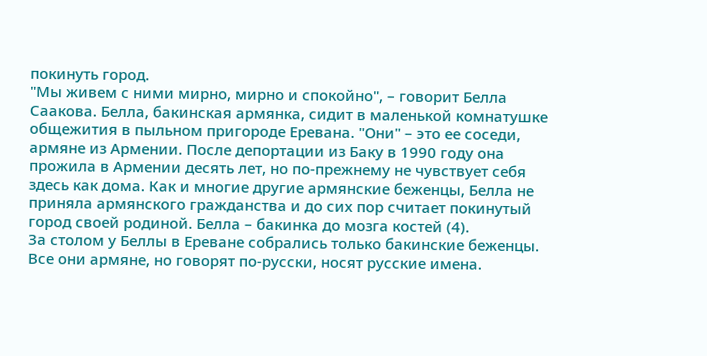покинуть город.
"Мы живем с ними мирно, мирно и спокойно", – говорит Белла Саакова. Белла, бакинская армянка, сидит в маленькой комнатушке общежития в пыльном пригороде Еревана. "Они" – это ее соседи, армяне из Армении. После депортации из Баку в 1990 году она прожила в Армении десять лет, но по-прежнему не чувствует себя здесь как дома. Как и многие другие армянские беженцы, Белла не приняла армянского гражданства и до сих пор считает покинутый город своей родиной. Белла – бакинка до мозга костей (4).
За столом у Беллы в Ереване собрались только бакинские беженцы. Все они армяне, но говорят по-русски, носят русские имена.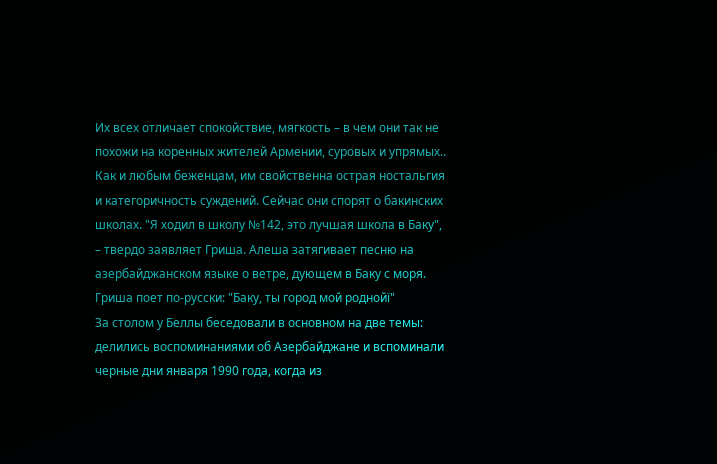Их всех отличает спокойствие, мягкость – в чем они так не похожи на коренных жителей Армении, суровых и упрямых.. Как и любым беженцам, им свойственна острая ностальгия и категоричность суждений. Сейчас они спорят о бакинских школах. "Я ходил в школу №142, это лучшая школа в Баку", – твердо заявляет Гриша. Алеша затягивает песню на азербайджанском языке о ветре, дующем в Баку с моря. Гриша поет по-русски: "Баку, ты город мой роднойї"
За столом у Беллы беседовали в основном на две темы: делились воспоминаниями об Азербайджане и вспоминали черные дни января 1990 года, когда из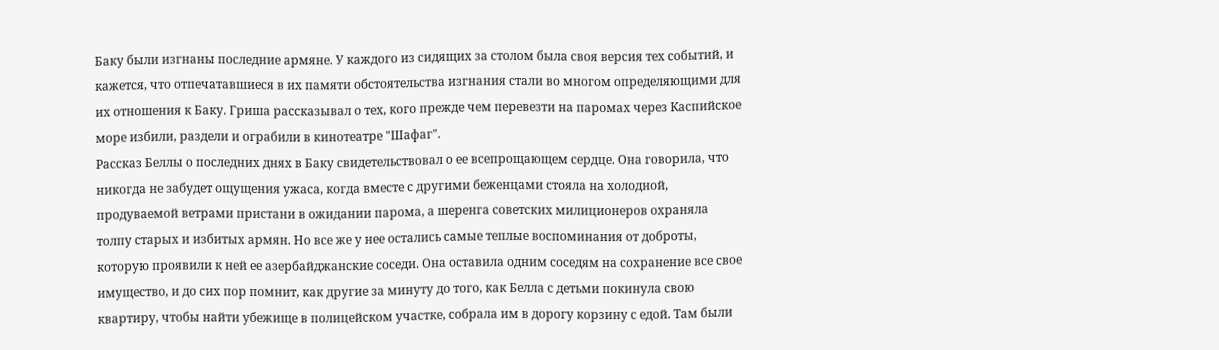Баку были изгнаны последние армяне. У каждого из сидящих за столом была своя версия тех событий, и кажется, что отпечатавшиеся в их памяти обстоятельства изгнания стали во многом определяющими для их отношения к Баку. Гриша рассказывал о тех, кого прежде чем перевезти на паромах через Каспийское море избили, раздели и ограбили в кинотеатре "Шафаг".
Рассказ Беллы о последних днях в Баку свидетельствовал о ее всепрощающем сердце. Она говорила, что никогда не забудет ощущения ужаса, когда вместе с другими беженцами стояла на холодной, продуваемой ветрами пристани в ожидании парома, а шеренга советских милиционеров охраняла толпу старых и избитых армян. Но все же у нее остались самые теплые воспоминания от доброты, которую проявили к ней ее азербайджанские соседи. Она оставила одним соседям на сохранение все свое имущество, и до сих пор помнит, как другие за минуту до того, как Белла с детьми покинула свою квартиру, чтобы найти убежище в полицейском участке, собрала им в дорогу корзину с едой. Там были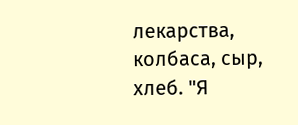лекарства, колбаса, сыр, хлеб. "Я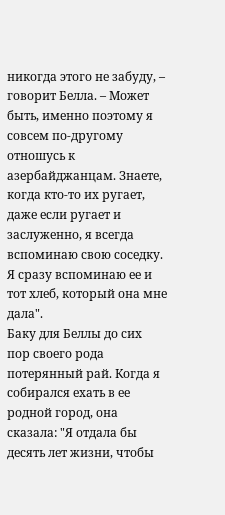никогда этого не забуду, – говорит Белла. – Может быть, именно поэтому я совсем по-другому отношусь к азербайджанцам. Знаете, когда кто-то их ругает, даже если ругает и заслуженно, я всегда вспоминаю свою соседку. Я сразу вспоминаю ее и тот хлеб, который она мне дала".
Баку для Беллы до сих пор своего рода потерянный рай. Когда я собирался ехать в ее родной город, она сказала: "Я отдала бы десять лет жизни, чтобы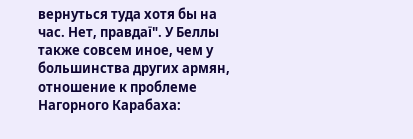вернуться туда хотя бы на час. Нет, правдаї". У Беллы также совсем иное, чем у большинства других армян, отношение к проблеме Нагорного Карабаха: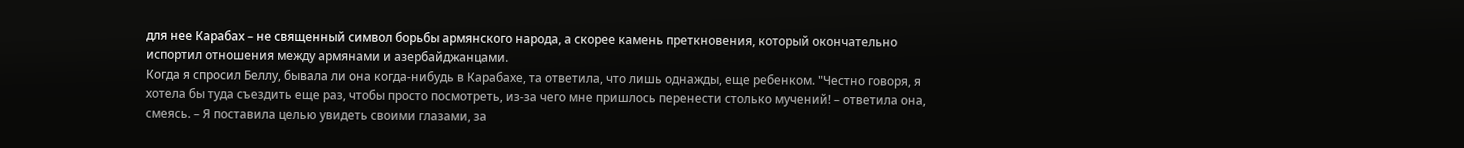для нее Карабах – не священный символ борьбы армянского народа, а скорее камень преткновения, который окончательно испортил отношения между армянами и азербайджанцами.
Когда я спросил Беллу, бывала ли она когда-нибудь в Карабахе, та ответила, что лишь однажды, еще ребенком. "Честно говоря, я хотела бы туда съездить еще раз, чтобы просто посмотреть, из-за чего мне пришлось перенести столько мучений! – ответила она, смеясь. – Я поставила целью увидеть своими глазами, за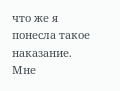что же я понесла такое наказание. Мне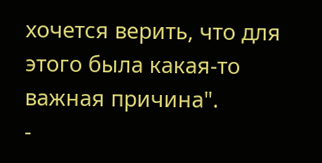хочется верить, что для этого была какая-то важная причина".
-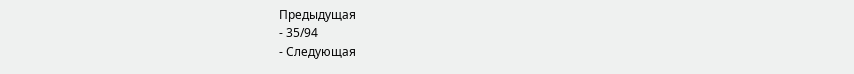Предыдущая
- 35/94
- Следующая